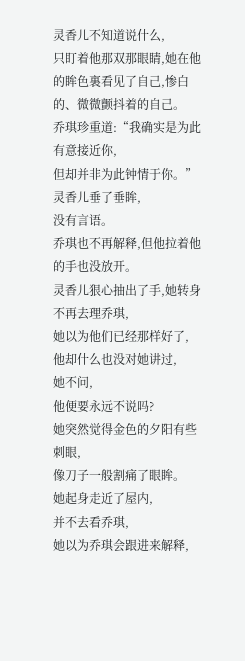灵香儿不知道说什么,
只盯着他那双那眼睛,她在他的眸色裏看见了自己,惨白的、微微颤抖着的自己。
乔琪珍重道:“我确实是为此有意接近你,
但却并非为此钟情于你。”
灵香儿垂了垂眸,
没有言语。
乔琪也不再解释,但他拉着他的手也没放开。
灵香儿狠心抽出了手,她转身不再去理乔琪,
她以为他们已经那样好了,
他却什么也没对她讲过,
她不问,
他便要永远不说吗?
她突然觉得金色的夕阳有些刺眼,
像刀子一般割痛了眼眸。
她起身走近了屋内,
并不去看乔琪,
她以为乔琪会跟进来解释,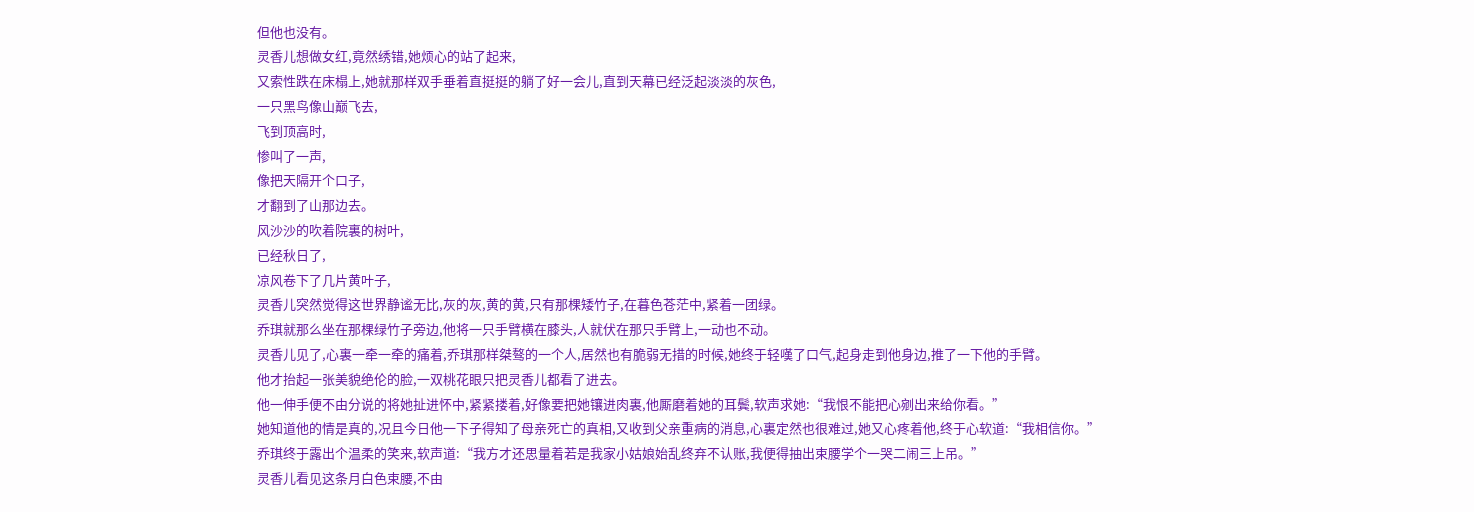但他也没有。
灵香儿想做女红,竟然绣错,她烦心的站了起来,
又索性跌在床榻上,她就那样双手垂着直挺挺的躺了好一会儿,直到天幕已经泛起淡淡的灰色,
一只黑鸟像山巅飞去,
飞到顶高时,
惨叫了一声,
像把天隔开个口子,
才翻到了山那边去。
风沙沙的吹着院裏的树叶,
已经秋日了,
凉风卷下了几片黄叶子,
灵香儿突然觉得这世界静谧无比,灰的灰,黄的黄,只有那棵矮竹子,在暮色苍茫中,紧着一团绿。
乔琪就那么坐在那棵绿竹子旁边,他将一只手臂横在膝头,人就伏在那只手臂上,一动也不动。
灵香儿见了,心裏一牵一牵的痛着,乔琪那样桀骜的一个人,居然也有脆弱无措的时候,她终于轻嘆了口气,起身走到他身边,推了一下他的手臂。
他才抬起一张美貌绝伦的脸,一双桃花眼只把灵香儿都看了进去。
他一伸手便不由分说的将她扯进怀中,紧紧搂着,好像要把她镶进肉裏,他厮磨着她的耳鬓,软声求她:“我恨不能把心剜出来给你看。”
她知道他的情是真的,况且今日他一下子得知了母亲死亡的真相,又收到父亲重病的消息,心裏定然也很难过,她又心疼着他,终于心软道:“我相信你。”
乔琪终于露出个温柔的笑来,软声道:“我方才还思量着若是我家小姑娘始乱终弃不认账,我便得抽出束腰学个一哭二闹三上吊。”
灵香儿看见这条月白色束腰,不由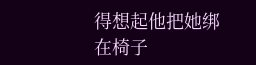得想起他把她绑在椅子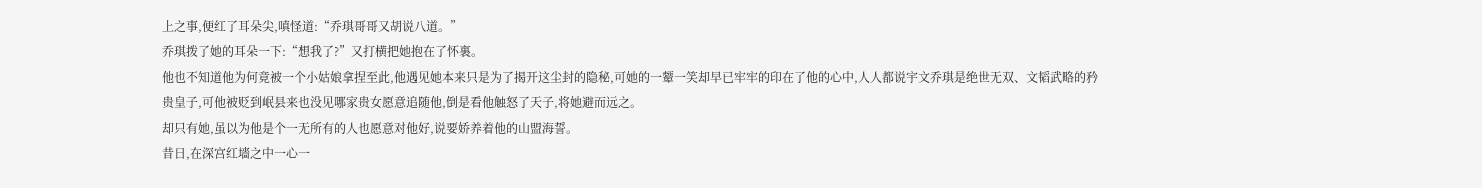上之事,便红了耳朵尖,嗔怪道:“乔琪哥哥又胡说八道。”
乔琪拨了她的耳朵一下:“想我了?”又打横把她抱在了怀裏。
他也不知道他为何竟被一个小姑娘拿捏至此,他遇见她本来只是为了揭开这尘封的隐秘,可她的一颦一笑却早已牢牢的印在了他的心中,人人都说宇文乔琪是绝世无双、文韬武略的矜贵皇子,可他被贬到岷县来也没见哪家贵女愿意追随他,倒是看他触怒了天子,将她避而远之。
却只有她,虽以为他是个一无所有的人也愿意对他好,说要娇养着他的山盟海誓。
昔日,在深宫红墻之中一心一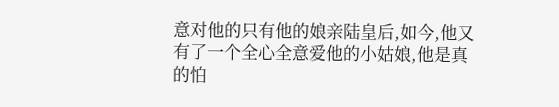意对他的只有他的娘亲陆皇后,如今,他又有了一个全心全意爱他的小姑娘,他是真的怕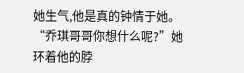她生气,他是真的钟情于她。
“乔琪哥哥你想什么呢?”她环着他的脖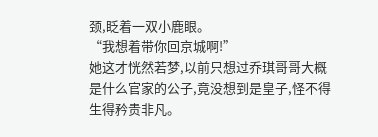颈,眨着一双小鹿眼。
“我想着带你回京城啊!”
她这才恍然若梦,以前只想过乔琪哥哥大概是什么官家的公子,竟没想到是皇子,怪不得生得矜贵非凡。